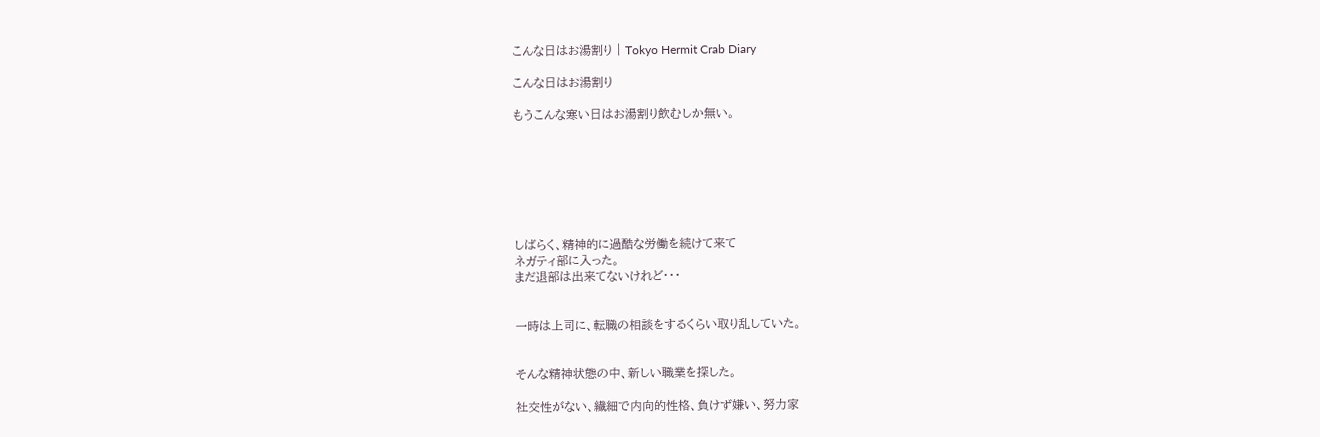こんな日はお湯割り | Tokyo Hermit Crab Diary

こんな日はお湯割り

もうこんな寒い日はお湯割り飲むしか無い。







しばらく、精神的に過酷な労働を続けて来て
ネガティ部に入った。
まだ退部は出来てないけれど・・・


一時は上司に、転職の相談をするくらい取り乱していた。


そんな精神状態の中、新しい職業を探した。

社交性がない、繊細で内向的性格、負けず嫌い、努力家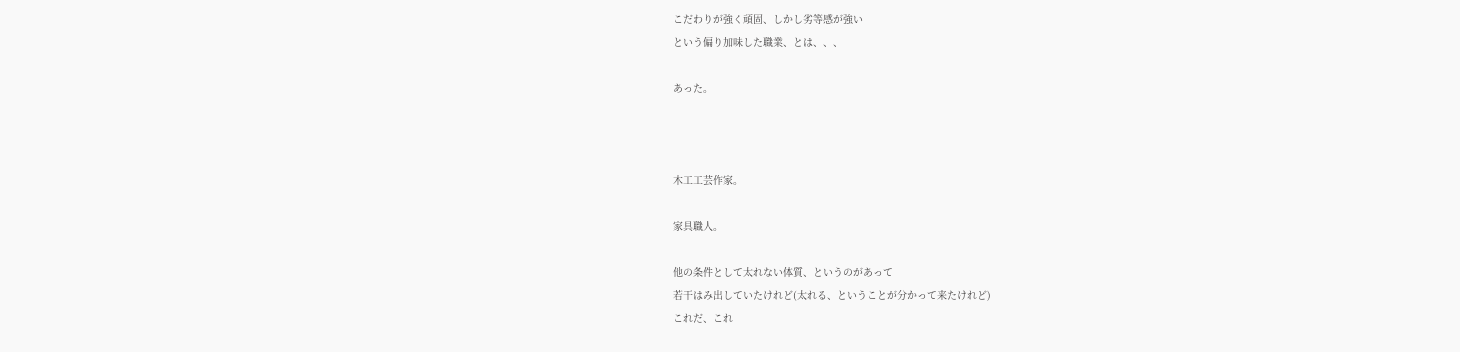こだわりが強く頑固、しかし劣等感が強い
という偏り加味した職業、とは、、、

あった。



木工工芸作家。

家具職人。

他の条件として太れない体質、というのがあって
若干はみ出していたけれど(太れる、ということが分かって来たけれど)
これだ、これ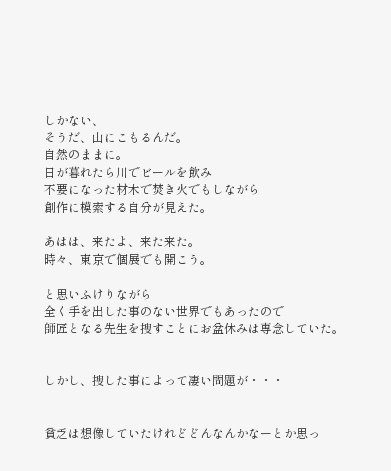しかない、
そうだ、山にこもるんだ。
自然のままに。
日が暮れたら川でビールを飲み
不要になった材木で焚き火でもしながら
創作に模索する自分が見えた。

あはは、来たよ、来た来た。
時々、東京で個展でも開こう。

と思いふけりながら
全く手を出した事のない世界でもあったので
師匠となる先生を捜すことにお盆休みは専念していた。


しかし、捜した事によって凄い問題が・・・


貧乏は想像していたけれどどんなんかなーとか思っ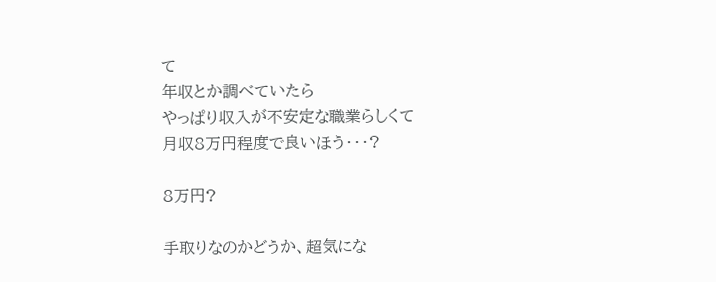て
年収とか調べていたら
やっぱり収入が不安定な職業らしくて
月収8万円程度で良いほう・・・?

8万円?

手取りなのかどうか、超気にな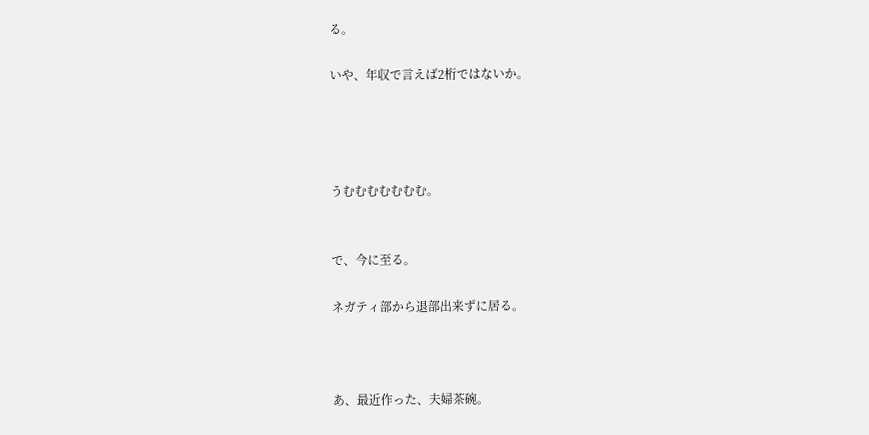る。

いや、年収で言えば2桁ではないか。




うむむむむむむむ。


で、今に至る。

ネガティ部から退部出来ずに居る。



あ、最近作った、夫婦茶碗。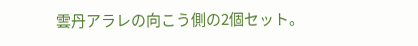雲丹アラレの向こう側の2個セット。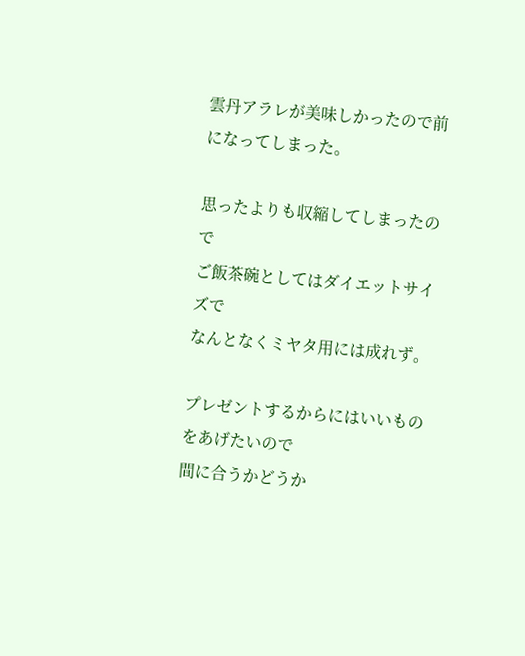雲丹アラレが美味しかったので前になってしまった。

思ったよりも収縮してしまったので
ご飯茶碗としてはダイエットサイズで
なんとなくミヤタ用には成れず。

プレゼントするからにはいいものをあげたいので
間に合うかどうか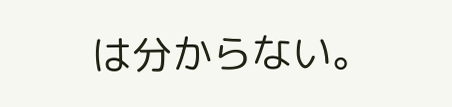は分からない。